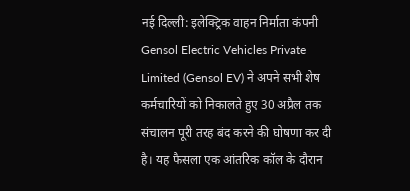नई दिल्ली: इलेक्ट्रिक वाहन निर्माता कंपनी Gensol Electric Vehicles Private Limited (Gensol EV) ने अपने सभी शेष कर्मचारियों को निकालते हुए 30 अप्रैल तक संचालन पूरी तरह बंद करने की घोषणा कर दी है। यह फैसला एक आंतरिक कॉल के दौरान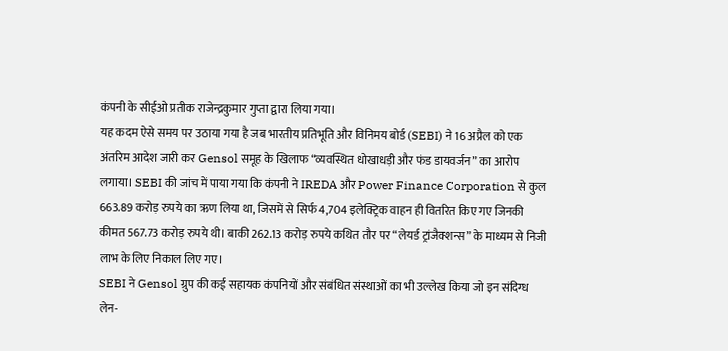कंपनी के सीईओ प्रतीक राजेन्द्रकुमार गुप्ता द्वारा लिया गया।
यह कदम ऐसे समय पर उठाया गया है जब भारतीय प्रतिभूति और विनिमय बोर्ड (SEBI) ने 16 अप्रैल को एक अंतरिम आदेश जारी कर Gensol समूह के खिलाफ “व्यवस्थित धोखाधड़ी और फंड डायवर्जन” का आरोप लगाया। SEBI की जांच में पाया गया कि कंपनी ने IREDA और Power Finance Corporation से कुल 663.89 करोड़ रुपये का ऋण लिया था, जिसमें से सिर्फ 4,704 इलेक्ट्रिक वाहन ही वितरित किए गए जिनकी कीमत 567.73 करोड़ रुपये थी। बाकी 262.13 करोड़ रुपये कथित तौर पर “लेयर्ड ट्रांजैक्शन्स” के माध्यम से निजी लाभ के लिए निकाल लिए गए।
SEBI ने Gensol ग्रुप की कई सहायक कंपनियों और संबंधित संस्थाओं का भी उल्लेख किया जो इन संदिग्ध लेन-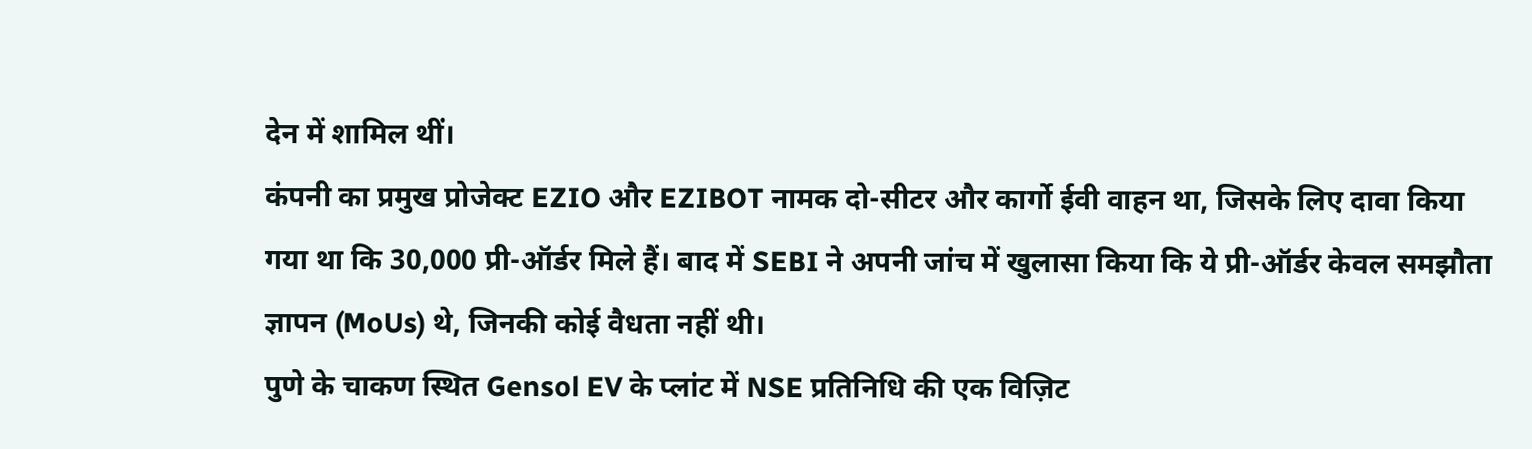देन में शामिल थीं।
कंपनी का प्रमुख प्रोजेक्ट EZIO और EZIBOT नामक दो-सीटर और कार्गो ईवी वाहन था, जिसके लिए दावा किया गया था कि 30,000 प्री-ऑर्डर मिले हैं। बाद में SEBI ने अपनी जांच में खुलासा किया कि ये प्री-ऑर्डर केवल समझौता ज्ञापन (MoUs) थे, जिनकी कोई वैधता नहीं थी।
पुणे के चाकण स्थित Gensol EV के प्लांट में NSE प्रतिनिधि की एक विज़िट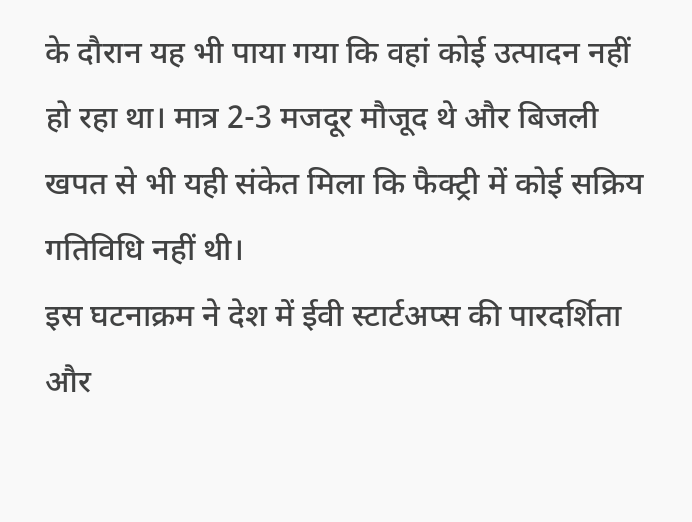के दौरान यह भी पाया गया कि वहां कोई उत्पादन नहीं हो रहा था। मात्र 2-3 मजदूर मौजूद थे और बिजली खपत से भी यही संकेत मिला कि फैक्ट्री में कोई सक्रिय गतिविधि नहीं थी।
इस घटनाक्रम ने देश में ईवी स्टार्टअप्स की पारदर्शिता और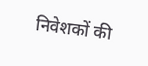निवेशकों की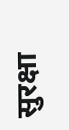सुरक्षा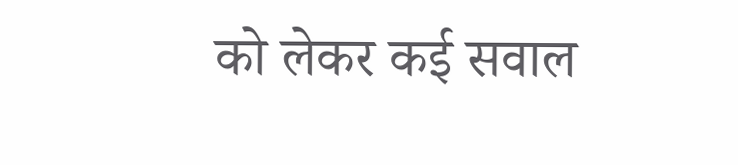को लेकर कई सवाल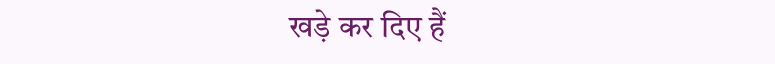खड़े कर दिए हैं